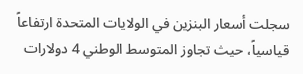سجلت أسعار البنزين في الولايات المتحدة ارتفاعاً قياسياً، حيث تجاوز المتوسط الوطني 4 دولارات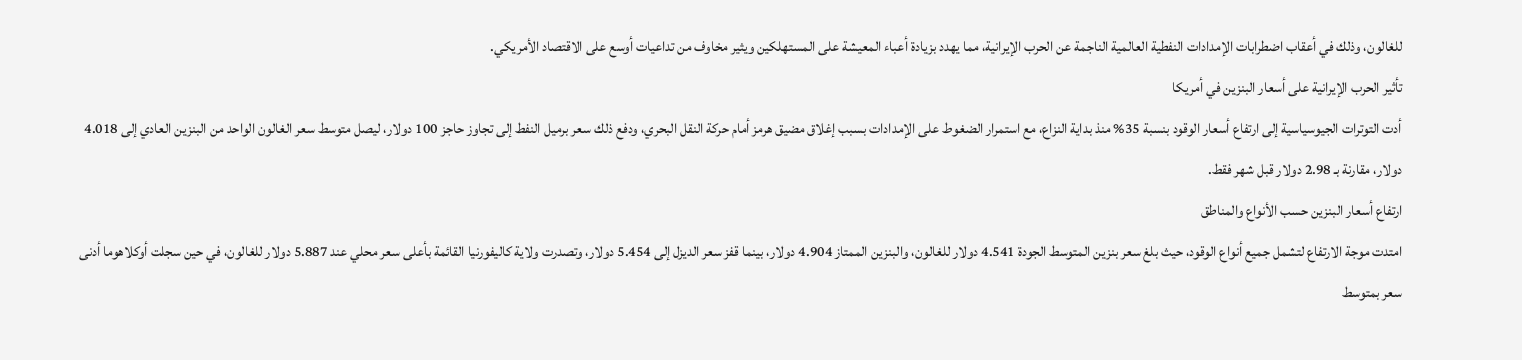للغالون، وذلك في أعقاب اضطرابات الإمدادات النفطية العالمية الناجمة عن الحرب الإيرانية، مما يهدد بزيادة أعباء المعيشة على المستهلكين ويثير مخاوف من تداعيات أوسع على الاقتصاد الأمريكي.
تأثير الحرب الإيرانية على أسعار البنزين في أمريكا
أدت التوترات الجيوسياسية إلى ارتفاع أسعار الوقود بنسبة 35% منذ بداية النزاع، مع استمرار الضغوط على الإمدادات بسبب إغلاق مضيق هرمز أمام حركة النقل البحري، ودفع ذلك سعر برميل النفط إلى تجاوز حاجز 100 دولار، ليصل متوسط سعر الغالون الواحد من البنزين العادي إلى 4.018 دولار، مقارنة بـ 2.98 دولار قبل شهر فقط.
ارتفاع أسعار البنزين حسب الأنواع والمناطق
امتدت موجة الارتفاع لتشمل جميع أنواع الوقود، حيث بلغ سعر بنزين المتوسط الجودة 4.541 دولار للغالون، والبنزين الممتاز 4.904 دولار، بينما قفز سعر الديزل إلى 5.454 دولار، وتصدرت ولاية كاليفورنيا القائمة بأعلى سعر محلي عند 5.887 دولار للغالون، في حين سجلت أوكلاهوما أدنى سعر بمتوسط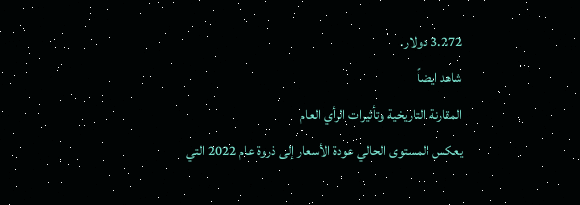3.272 دولار.
شاهد ايضاً
المقارنة التاريخية وتأثيرات الرأي العام
يعكس المستوى الحالي عودة الأسعار إلى ذروة عام 2022 التي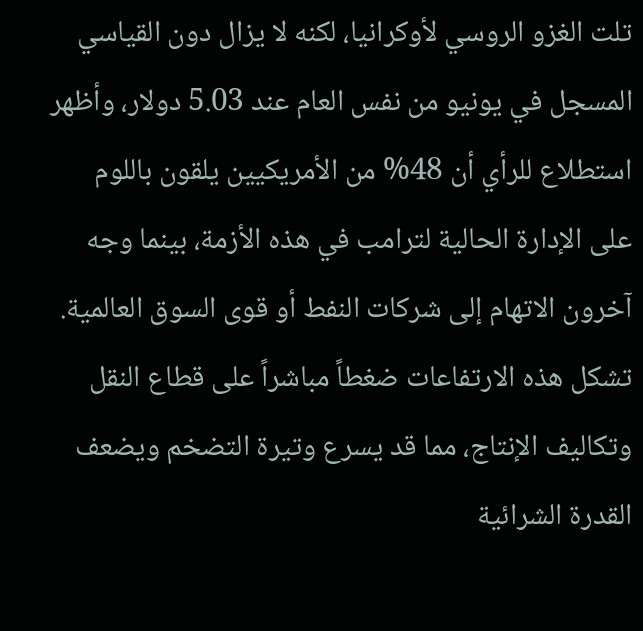تلت الغزو الروسي لأوكرانيا، لكنه لا يزال دون القياسي المسجل في يونيو من نفس العام عند 5.03 دولار، وأظهر استطلاع للرأي أن 48% من الأمريكيين يلقون باللوم على الإدارة الحالية لترامب في هذه الأزمة، بينما وجه آخرون الاتهام إلى شركات النفط أو قوى السوق العالمية.
تشكل هذه الارتفاعات ضغطاً مباشراً على قطاع النقل وتكاليف الإنتاج، مما قد يسرع وتيرة التضخم ويضعف القدرة الشرائية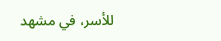للأسر، في مشهد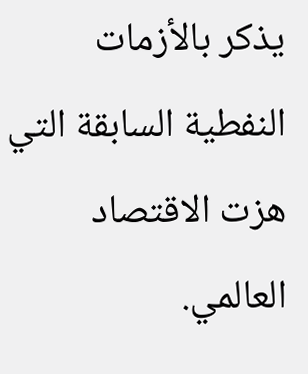يذكر بالأزمات النفطية السابقة التي هزت الاقتصاد العالمي.